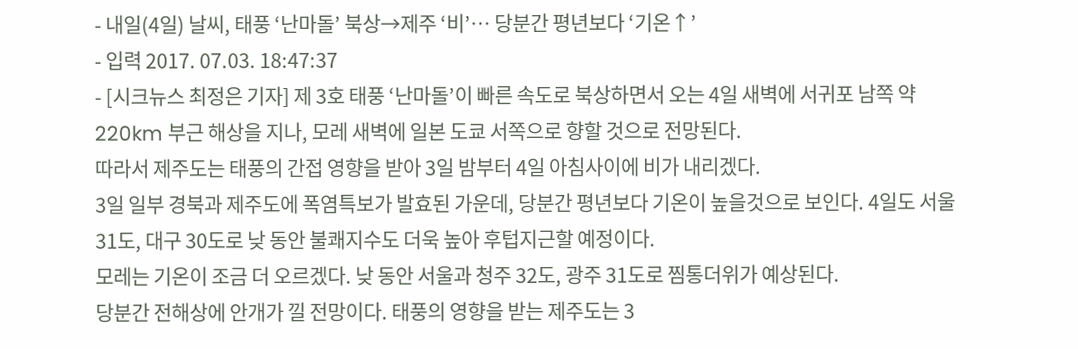- 내일(4일) 날씨, 태풍 ‘난마돌’ 북상→제주 ‘비’… 당분간 평년보다 ‘기온↑’
- 입력 2017. 07.03. 18:47:37
- [시크뉴스 최정은 기자] 제 3호 태풍 ‘난마돌’이 빠른 속도로 북상하면서 오는 4일 새벽에 서귀포 남쪽 약 220km 부근 해상을 지나, 모레 새벽에 일본 도쿄 서쪽으로 향할 것으로 전망된다.
따라서 제주도는 태풍의 간접 영향을 받아 3일 밤부터 4일 아침사이에 비가 내리겠다.
3일 일부 경북과 제주도에 폭염특보가 발효된 가운데, 당분간 평년보다 기온이 높을것으로 보인다. 4일도 서울 31도, 대구 30도로 낮 동안 불쾌지수도 더욱 높아 후텁지근할 예정이다.
모레는 기온이 조금 더 오르겠다. 낮 동안 서울과 청주 32도, 광주 31도로 찜통더위가 예상된다.
당분간 전해상에 안개가 낄 전망이다. 태풍의 영향을 받는 제주도는 3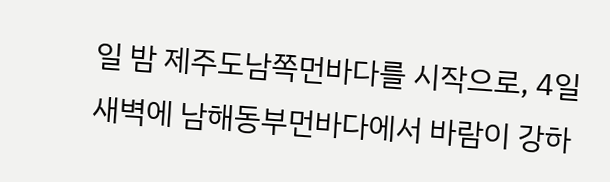일 밤 제주도남쪽먼바다를 시작으로, 4일 새벽에 남해동부먼바다에서 바람이 강하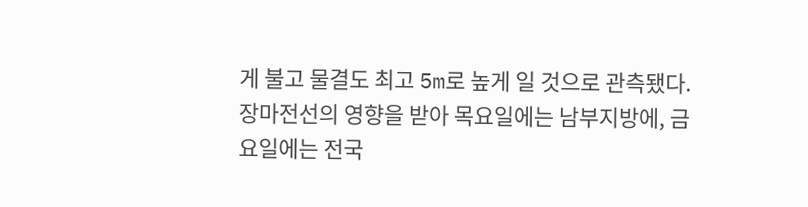게 불고 물결도 최고 5m로 높게 일 것으로 관측됐다.
장마전선의 영향을 받아 목요일에는 남부지방에, 금요일에는 전국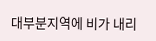대부분지역에 비가 내리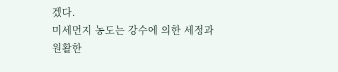겠다.
미세먼지 농도는 강수에 의한 세정과 원활한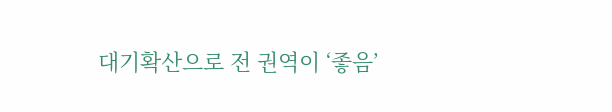대기확산으로 전 권역이 ‘좋음’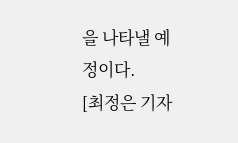을 나타낼 예정이다.
[최정은 기자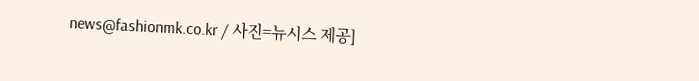news@fashionmk.co.kr / 사진=뉴시스 제공]